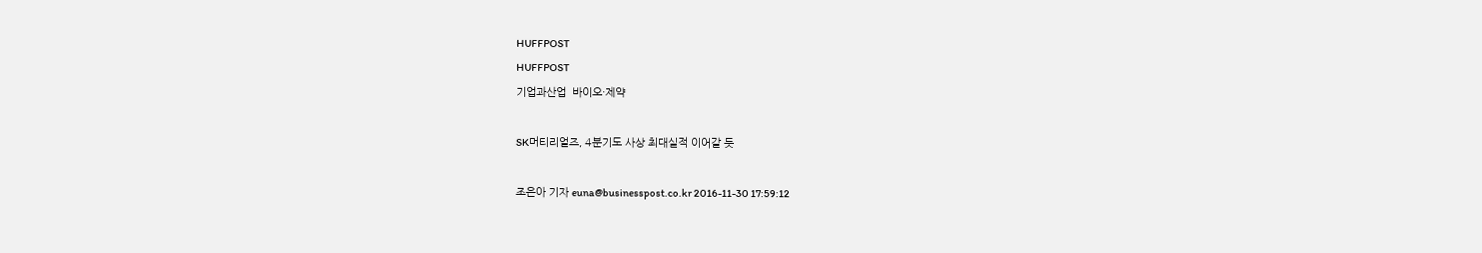HUFFPOST
HUFFPOST
기업과산업  바이오·제약

SK머티리얼즈, 4분기도 사상 최대실적 이어갈 듯

조은아 기자 euna@businesspost.co.kr 2016-11-30 17:59:12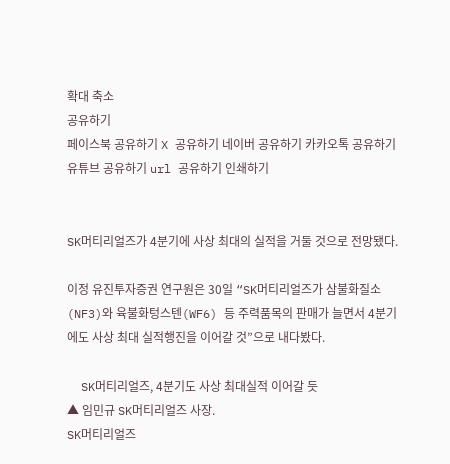확대 축소
공유하기
페이스북 공유하기 X 공유하기 네이버 공유하기 카카오톡 공유하기 유튜브 공유하기 url 공유하기 인쇄하기


SK머티리얼즈가 4분기에 사상 최대의 실적을 거둘 것으로 전망됐다.

이정 유진투자증권 연구원은 30일 “SK머티리얼즈가 삼불화질소(NF3)와 육불화텅스텐(WF6) 등 주력품목의 판매가 늘면서 4분기에도 사상 최대 실적행진을 이어갈 것”으로 내다봤다.

  SK머티리얼즈, 4분기도 사상 최대실적 이어갈 듯
▲ 임민규 SK머티리얼즈 사장.
SK머티리얼즈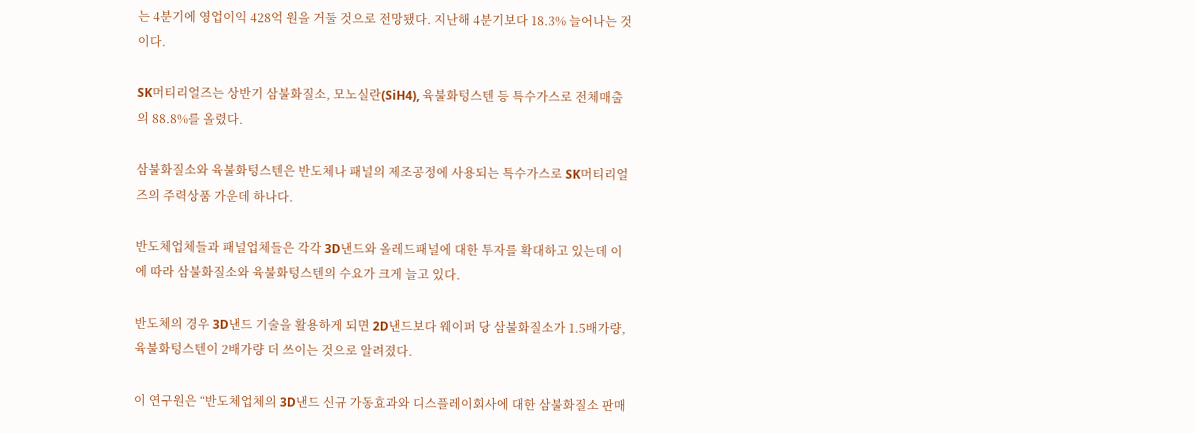는 4분기에 영업이익 428억 원을 거둘 것으로 전망됐다. 지난해 4분기보다 18.3% 늘어나는 것이다.

SK머티리얼즈는 상반기 삼불화질소, 모노실란(SiH4), 육불화텅스텐 등 특수가스로 전체매출의 88.8%를 올렸다.

삼불화질소와 육불화텅스텐은 반도체나 패널의 제조공정에 사용되는 특수가스로 SK머티리얼즈의 주력상품 가운데 하나다.

반도체업체들과 패널업체들은 각각 3D낸드와 올레드패널에 대한 투자를 확대하고 있는데 이에 따라 삼불화질소와 육불화텅스텐의 수요가 크게 늘고 있다.

반도체의 경우 3D낸드 기술을 활용하게 되면 2D낸드보다 웨이퍼 당 삼불화질소가 1.5배가량, 육불화텅스텐이 2배가량 더 쓰이는 것으로 알려졌다.

이 연구원은 “반도체업체의 3D낸드 신규 가동효과와 디스플레이회사에 대한 삼불화질소 판매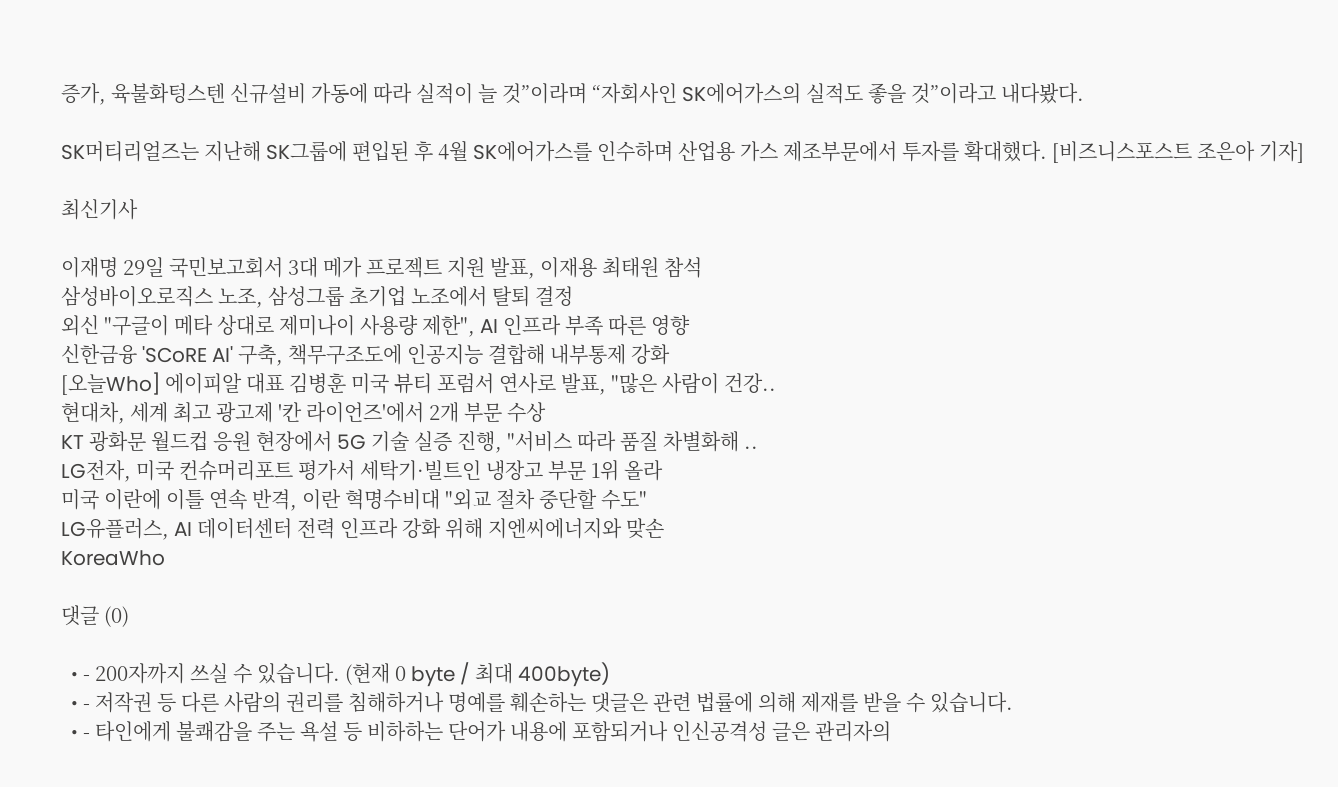증가, 육불화텅스텐 신규설비 가동에 따라 실적이 늘 것”이라며 “자회사인 SK에어가스의 실적도 좋을 것”이라고 내다봤다.

SK머티리얼즈는 지난해 SK그룹에 편입된 후 4월 SK에어가스를 인수하며 산업용 가스 제조부문에서 투자를 확대했다. [비즈니스포스트 조은아 기자]

최신기사

이재명 29일 국민보고회서 3대 메가 프로젝트 지원 발표, 이재용 최태원 참석
삼성바이오로직스 노조, 삼성그룹 초기업 노조에서 탈퇴 결정
외신 "구글이 메타 상대로 제미나이 사용량 제한", AI 인프라 부족 따른 영향
신한금융 'SCoRE AI' 구축, 책무구조도에 인공지능 결합해 내부통제 강화
[오늘Who] 에이피알 대표 김병훈 미국 뷰티 포럼서 연사로 발표, "많은 사람이 건강..
현대차, 세계 최고 광고제 '칸 라이언즈'에서 2개 부문 수상
KT 광화문 월드컵 응원 현장에서 5G 기술 실증 진행, "서비스 따라 품질 차별화해 ..
LG전자, 미국 컨슈머리포트 평가서 세탁기·빌트인 냉장고 부문 1위 올라
미국 이란에 이틀 연속 반격, 이란 혁명수비대 "외교 절차 중단할 수도"
LG유플러스, AI 데이터센터 전력 인프라 강화 위해 지엔씨에너지와 맞손
KoreaWho

댓글 (0)

  • - 200자까지 쓰실 수 있습니다. (현재 0 byte / 최대 400byte)
  • - 저작권 등 다른 사람의 권리를 침해하거나 명예를 훼손하는 댓글은 관련 법률에 의해 제재를 받을 수 있습니다.
  • - 타인에게 불쾌감을 주는 욕설 등 비하하는 단어가 내용에 포함되거나 인신공격성 글은 관리자의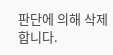판단에 의해 삭제 합니다.